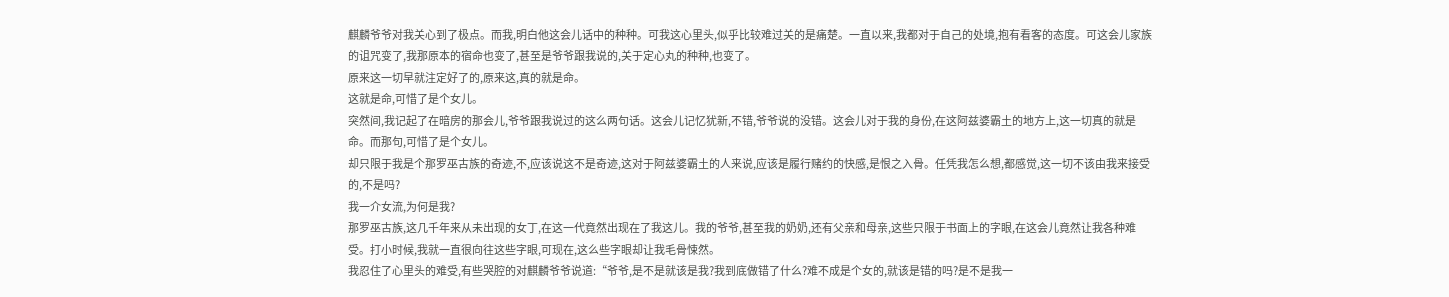麒麟爷爷对我关心到了极点。而我,明白他这会儿话中的种种。可我这心里头,似乎比较难过关的是痛楚。一直以来,我都对于自己的处境,抱有看客的态度。可这会儿家族的诅咒变了,我那原本的宿命也变了,甚至是爷爷跟我说的,关于定心丸的种种,也变了。
原来这一切早就注定好了的,原来这,真的就是命。
这就是命,可惜了是个女儿。
突然间,我记起了在暗房的那会儿,爷爷跟我说过的这么两句话。这会儿记忆犹新,不错,爷爷说的没错。这会儿对于我的身份,在这阿兹婆霸土的地方上,这一切真的就是命。而那句,可惜了是个女儿。
却只限于我是个那罗巫古族的奇迹,不,应该说这不是奇迹,这对于阿兹婆霸土的人来说,应该是履行赌约的快感,是恨之入骨。任凭我怎么想,都感觉,这一切不该由我来接受的,不是吗?
我一介女流,为何是我?
那罗巫古族,这几千年来从未出现的女丁,在这一代竟然出现在了我这儿。我的爷爷,甚至我的奶奶,还有父亲和母亲,这些只限于书面上的字眼,在这会儿竟然让我各种难受。打小时候,我就一直很向往这些字眼,可现在,这么些字眼却让我毛骨悚然。
我忍住了心里头的难受,有些哭腔的对麒麟爷爷说道:“爷爷,是不是就该是我?我到底做错了什么?难不成是个女的,就该是错的吗?是不是我一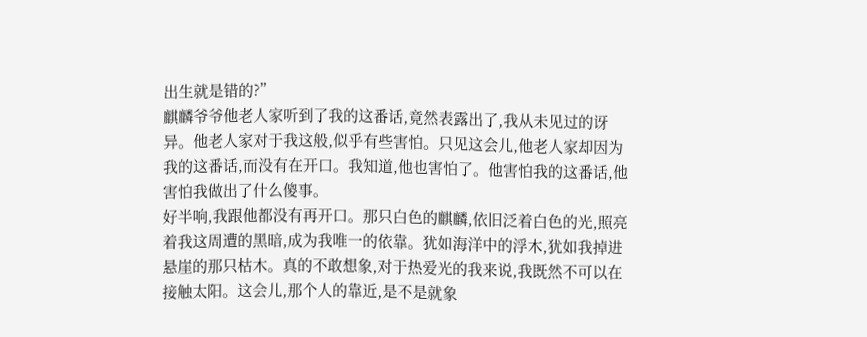出生就是错的?”
麒麟爷爷他老人家听到了我的这番话,竟然表露出了,我从未见过的讶异。他老人家对于我这般,似乎有些害怕。只见这会儿,他老人家却因为我的这番话,而没有在开口。我知道,他也害怕了。他害怕我的这番话,他害怕我做出了什么傻事。
好半响,我跟他都没有再开口。那只白色的麒麟,依旧泛着白色的光,照亮着我这周遭的黑暗,成为我唯一的依靠。犹如海洋中的浮木,犹如我掉进悬崖的那只枯木。真的不敢想象,对于热爱光的我来说,我既然不可以在接触太阳。这会儿,那个人的靠近,是不是就象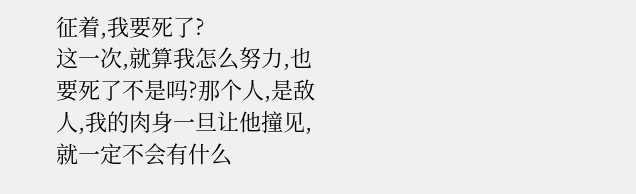征着,我要死了?
这一次,就算我怎么努力,也要死了不是吗?那个人,是敌人,我的肉身一旦让他撞见,就一定不会有什么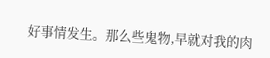好事情发生。那么些鬼物,早就对我的肉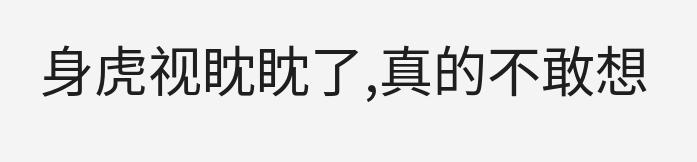身虎视眈眈了,真的不敢想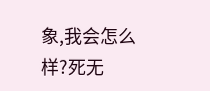象,我会怎么样?死无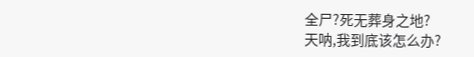全尸?死无葬身之地?
天呐,我到底该怎么办?